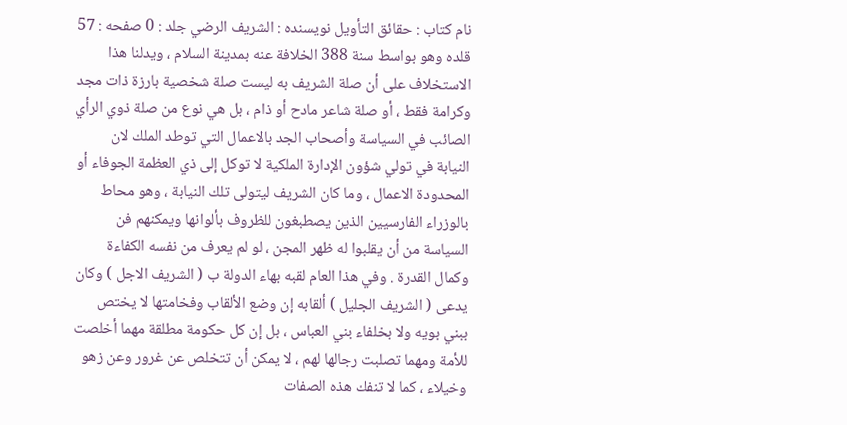نام کتاب : حقائق التأويل نویسنده : الشريف الرضي جلد : 0 صفحه : 57
قلده وهو بواسط سنة 388 الخلافة عنه بمدينة السلام ، ويدلنا هذا الاستخلاف على أن صلة الشريف به ليست صلة شخصية بارزة ذات مجد وكرامة فقط ، أو صلة شاعر مادح أو ذام ، بل هي نوع من صلة ذوي الرأي الصائب في السياسة وأصحاب الجد بالاعمال التي توطد الملك لان النيابة في تولي شؤون الإدارة الملكية لا توكل إلى ذي العظمة الجوفاء أو المحدودة الاعمال ، وما كان الشريف ليتولى تلك النيابة ، وهو محاط بالوزراء الفارسيين الذين يصطبغون للظروف بألوانها ويمكنهم فن السياسة من أن يقلبوا له ظهر المجن ، لو لم يعرف من نفسه الكفاءة وكمال القدرة . وفي هذا العام لقبه بهاء الدولة ب ( الشريف الاجل ) وكان يدعى ( الشريف الجليل ) ألقابه إن وضع الألقاب وفخامتها لا يختص ببني بويه ولا بخلفاء بني العباس ، بل إن كل حكومة مطلقة مهما أخلصت للأمة ومهما تصلبت رجالها لهم ، لا يمكن أن تتخلص عن غرور وعن زهو وخيلاء ، كما لا تنفك هذه الصفات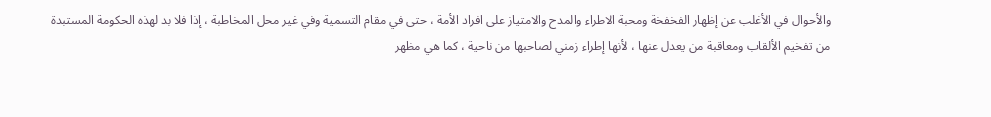والأحوال في الأغلب عن إظهار الفخفخة ومحبة الاطراء والمدح والامتياز على افراد الأمة ، حتى في مقام التسمية وفي غير محل المخاطبة ، إذا فلا بد لهذه الحكومة المستبدة من تفخيم الألقاب ومعاقبة من يعدل عنها ، لأنها إطراء زمني لصاحبها من ناحية ، كما هي مظهر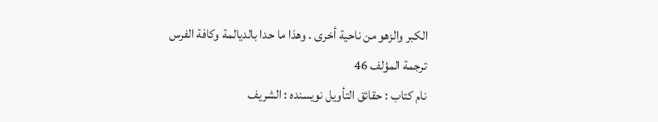الكبر والزهو من ناحية أخرى . وهذا ما حدا بالديالمة وكافة الفرس
ترجمة المؤلف 46
نام کتاب : حقائق التأويل نویسنده : الشريف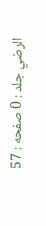الرضي جلد : 0 صفحه : 57